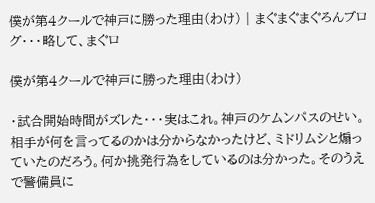僕が第4クールで神戸に勝った理由(わけ) | まぐまぐまぐろんブログ・・・略して、まぐロ

僕が第4クールで神戸に勝った理由(わけ)

・試合開始時間がズレた・・・実はこれ。神戸のケムンパスのせい。相手が何を言ってるのかは分からなかったけど、ミドリムシと煽っていたのだろう。何か挑発行為をしているのは分かった。そのうえで警備員に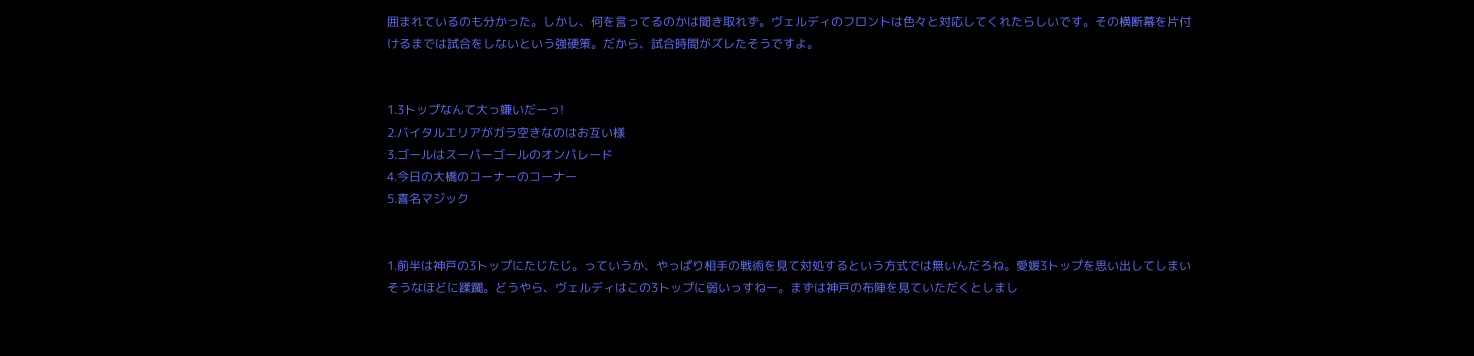囲まれているのも分かった。しかし、何を言ってるのかは聞き取れず。ヴェルディのフロントは色々と対応してくれたらしいです。その横断幕を片付けるまでは試合をしないという強硬策。だから、試合時間がズレたそうですよ。


1.3トップなんて大っ嫌いだーっ!
2.バイタルエリアがガラ空きなのはお互い様
3.ゴールはスーパーゴールのオンパレード
4.今日の大橋のコーナーのコーナー
5.喜名マジック


1.前半は神戸の3トップにたじたじ。っていうか、やっぱり相手の戦術を見て対処するという方式では無いんだろね。愛媛3トップを思い出してしまいそうなほどに蹂躙。どうやら、ヴェルディはこの3トップに弱いっすねー。まずは神戸の布陣を見ていただくとしまし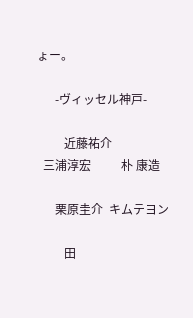ょー。

      -ヴィッセル神戸-

         近藤祐介
  三浦淳宏          朴 康造

      栗原圭介  キムテヨン

         田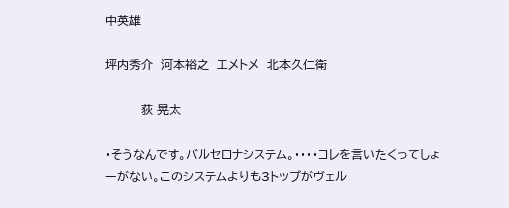中英雄

坪内秀介  河本裕之  エメトメ  北本久仁衛

         荻 晃太

・そうなんです。バルセロナシステム。・・・・コレを言いたくってしょーがない。このシステムよりも3トップがヴェル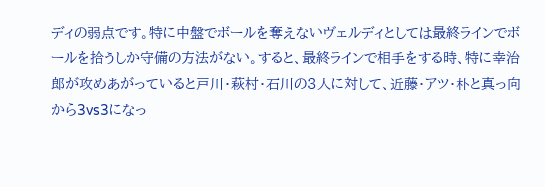ディの弱点です。特に中盤でボールを奪えないヴェルディとしては最終ラインでボールを拾うしか守備の方法がない。すると、最終ラインで相手をする時、特に幸治郎が攻めあがっていると戸川・萩村・石川の3人に対して、近藤・アツ・朴と真っ向から3vs3になっ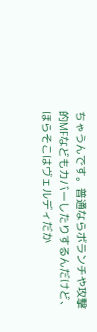ちゃうんです。普通ならボランチや攻撃的MFなどもカバーしたりするんだけど、ほらそこはヴェルディだか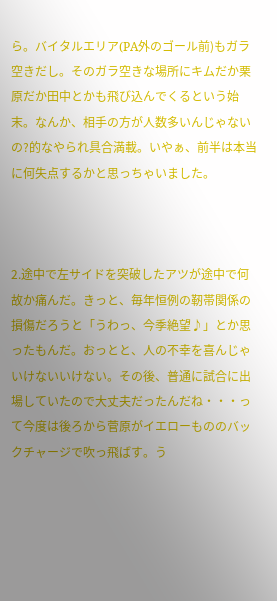ら。バイタルエリア(PA外のゴール前)もガラ空きだし。そのガラ空きな場所にキムだか栗原だか田中とかも飛び込んでくるという始末。なんか、相手の方が人数多いんじゃないの?的なやられ具合満載。いやぁ、前半は本当に何失点するかと思っちゃいました。



2.途中で左サイドを突破したアツが途中で何故か痛んだ。きっと、毎年恒例の靭帯関係の損傷だろうと「うわっ、今季絶望♪」とか思ったもんだ。おっとと、人の不幸を喜んじゃいけないいけない。その後、普通に試合に出場していたので大丈夫だったんだね・・・って今度は後ろから菅原がイエローもののバックチャージで吹っ飛ばす。う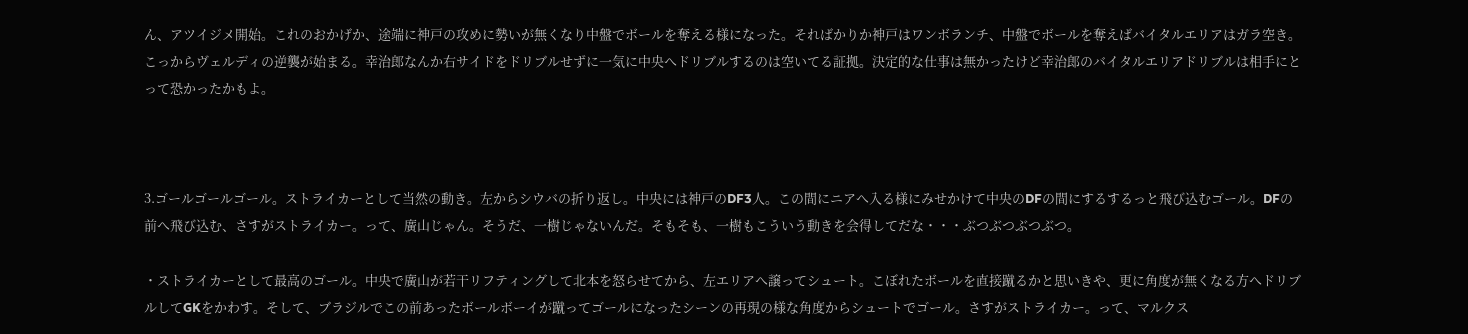ん、アツイジメ開始。これのおかげか、途端に神戸の攻めに勢いが無くなり中盤でボールを奪える様になった。そればかりか神戸はワンボランチ、中盤でボールを奪えばバイタルエリアはガラ空き。こっからヴェルディの逆襲が始まる。幸治郎なんか右サイドをドリブルせずに一気に中央へドリブルするのは空いてる証拠。決定的な仕事は無かったけど幸治郎のバイタルエリアドリブルは相手にとって恐かったかもよ。



3.ゴールゴールゴール。ストライカーとして当然の動き。左からシウバの折り返し。中央には神戸のDF3人。この間にニアへ入る様にみせかけて中央のDFの間にするするっと飛び込むゴール。DFの前へ飛び込む、さすがストライカー。って、廣山じゃん。そうだ、一樹じゃないんだ。そもそも、一樹もこういう動きを会得してだな・・・ぶつぶつぶつぶつ。

・ストライカーとして最高のゴール。中央で廣山が若干リフティングして北本を怒らせてから、左エリアへ譲ってシュート。こぼれたボールを直接蹴るかと思いきや、更に角度が無くなる方へドリブルしてGKをかわす。そして、ブラジルでこの前あったボールボーイが蹴ってゴールになったシーンの再現の様な角度からシュートでゴール。さすがストライカー。って、マルクス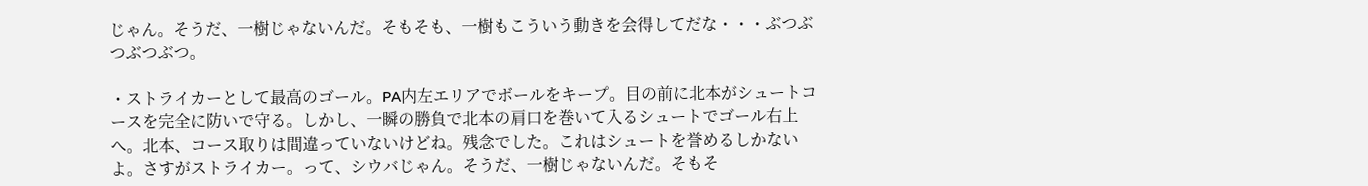じゃん。そうだ、一樹じゃないんだ。そもそも、一樹もこういう動きを会得してだな・・・ぶつぶつぶつぶつ。

・ストライカーとして最高のゴール。PA内左エリアでボールをキープ。目の前に北本がシュートコースを完全に防いで守る。しかし、一瞬の勝負で北本の肩口を巻いて入るシュートでゴール右上へ。北本、コース取りは間違っていないけどね。残念でした。これはシュートを誉めるしかないよ。さすがストライカー。って、シウバじゃん。そうだ、一樹じゃないんだ。そもそ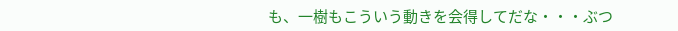も、一樹もこういう動きを会得してだな・・・ぶつ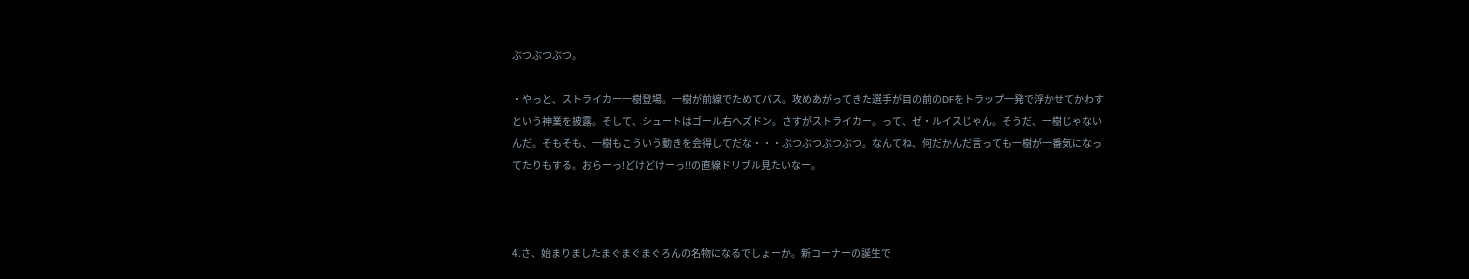ぶつぶつぶつ。

・やっと、ストライカー一樹登場。一樹が前線でためてパス。攻めあがってきた選手が目の前のDFをトラップ一発で浮かせてかわすという神業を披露。そして、シュートはゴール右へズドン。さすがストライカー。って、ゼ・ルイスじゃん。そうだ、一樹じゃないんだ。そもそも、一樹もこういう動きを会得してだな・・・ぶつぶつぶつぶつ。なんてね、何だかんだ言っても一樹が一番気になってたりもする。おらーっ!どけどけーっ!!の直線ドリブル見たいなー。



4.さ、始まりましたまぐまぐまぐろんの名物になるでしょーか。新コーナーの誕生で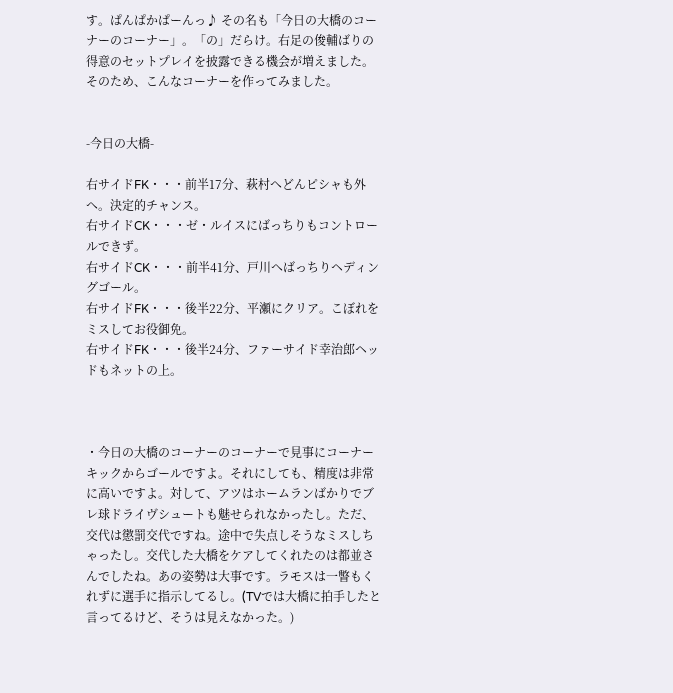す。ぱんぱかぱーんっ♪ その名も「今日の大橋のコーナーのコーナー」。「の」だらけ。右足の俊輔ばりの得意のセットプレイを披露できる機会が増えました。そのため、こんなコーナーを作ってみました。


-今日の大橋-

右サイドFK・・・前半17分、萩村へどんピシャも外へ。決定的チャンス。
右サイドCK・・・ゼ・ルイスにばっちりもコントロールできず。
右サイドCK・・・前半41分、戸川へばっちりヘディングゴール。
右サイドFK・・・後半22分、平瀬にクリア。こぼれをミスしてお役御免。
右サイドFK・・・後半24分、ファーサイド幸治郎ヘッドもネットの上。



・今日の大橋のコーナーのコーナーで見事にコーナーキックからゴールですよ。それにしても、精度は非常に高いですよ。対して、アツはホームランばかりでブレ球ドライヴシュートも魅せられなかったし。ただ、交代は懲罰交代ですね。途中で失点しそうなミスしちゃったし。交代した大橋をケアしてくれたのは都並さんでしたね。あの姿勢は大事です。ラモスは一瞥もくれずに選手に指示してるし。(TVでは大橋に拍手したと言ってるけど、そうは見えなかった。)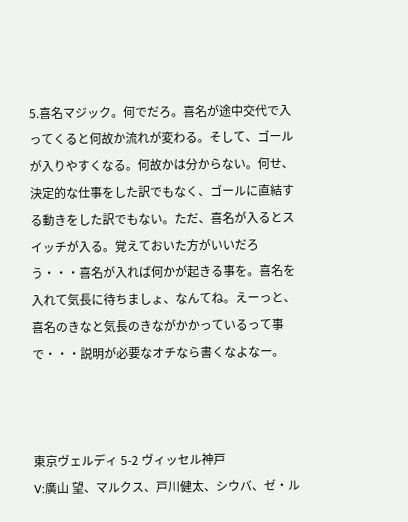5.喜名マジック。何でだろ。喜名が途中交代で入ってくると何故か流れが変わる。そして、ゴールが入りやすくなる。何故かは分からない。何せ、決定的な仕事をした訳でもなく、ゴールに直結する動きをした訳でもない。ただ、喜名が入るとスイッチが入る。覚えておいた方がいいだろう・・・喜名が入れば何かが起きる事を。喜名を入れて気長に待ちましょ、なんてね。えーっと、喜名のきなと気長のきながかかっているって事で・・・説明が必要なオチなら書くなよなー。



東京ヴェルディ 5-2 ヴィッセル神戸
V:廣山 望、マルクス、戸川健太、シウバ、ゼ・ル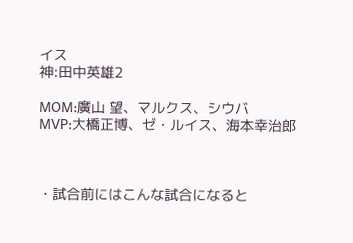イス
神:田中英雄2

MOM:廣山 望、マルクス、シウバ
MVP:大橋正博、ゼ・ルイス、海本幸治郎



・試合前にはこんな試合になると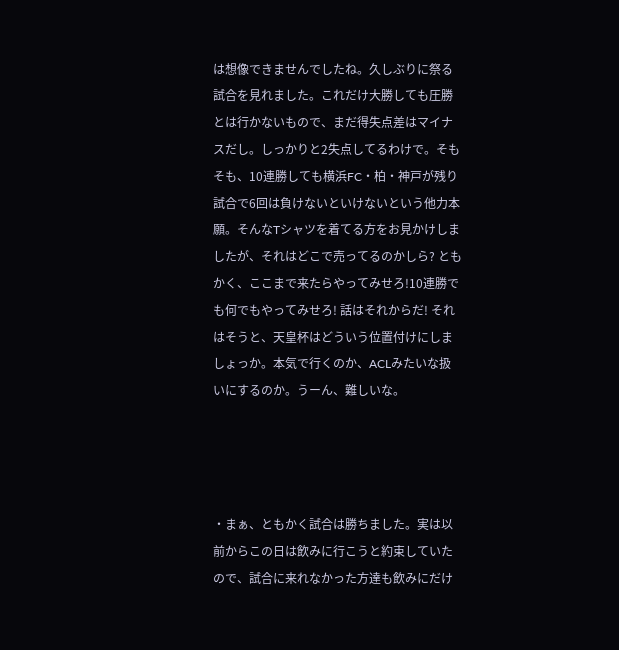は想像できませんでしたね。久しぶりに祭る試合を見れました。これだけ大勝しても圧勝とは行かないもので、まだ得失点差はマイナスだし。しっかりと2失点してるわけで。そもそも、10連勝しても横浜FC・柏・神戸が残り試合で6回は負けないといけないという他力本願。そんなTシャツを着てる方をお見かけしましたが、それはどこで売ってるのかしら? ともかく、ここまで来たらやってみせろ!10連勝でも何でもやってみせろ! 話はそれからだ! それはそうと、天皇杯はどういう位置付けにしましょっか。本気で行くのか、ACLみたいな扱いにするのか。うーん、難しいな。




・まぁ、ともかく試合は勝ちました。実は以前からこの日は飲みに行こうと約束していたので、試合に来れなかった方達も飲みにだけ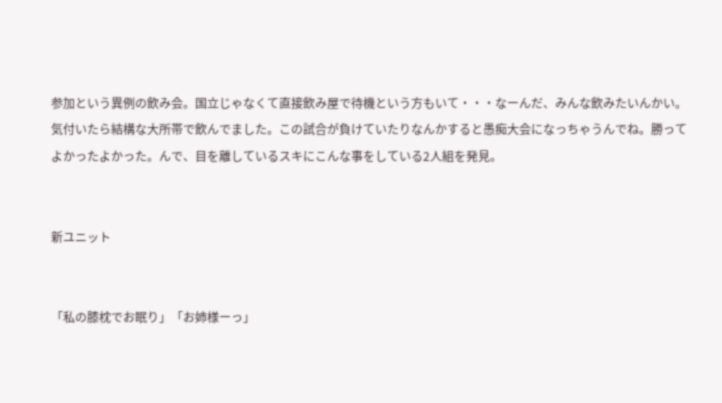参加という異例の飲み会。国立じゃなくて直接飲み屋で待機という方もいて・・・なーんだ、みんな飲みたいんかい。気付いたら結構な大所帯で飲んでました。この試合が負けていたりなんかすると愚痴大会になっちゃうんでね。勝ってよかったよかった。んで、目を離しているスキにこんな事をしている2人組を発見。


新ユニット


「私の膝枕でお眠り」「お姉様ーっ」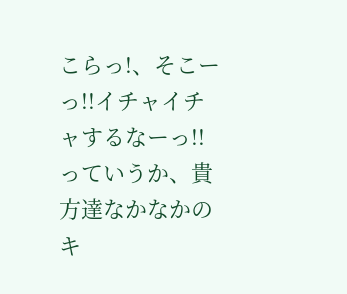こらっ!、そこーっ!!イチャイチャするなーっ!!っていうか、貴方達なかなかのキ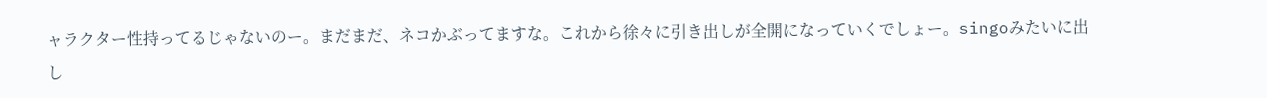ャラクター性持ってるじゃないのー。まだまだ、ネコかぶってますな。これから徐々に引き出しが全開になっていくでしょー。singoみたいに出し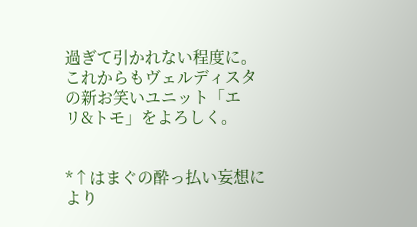過ぎて引かれない程度に。これからもヴェルディスタの新お笑いユニット「エリ&トモ」をよろしく。


*↑はまぐの酔っ払い妄想により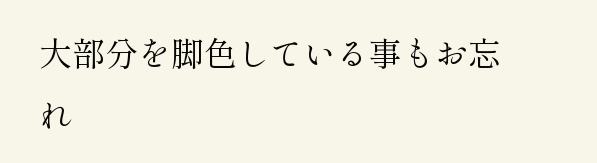大部分を脚色している事もお忘れ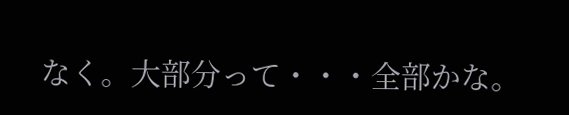なく。大部分って・・・全部かな。